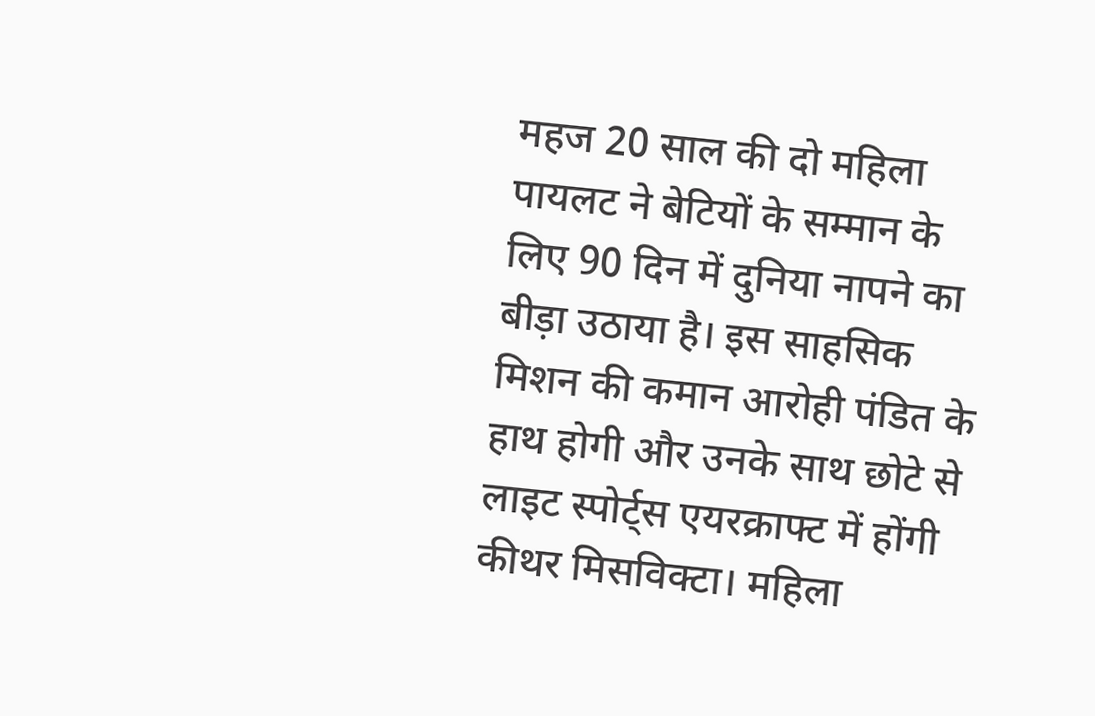महज 20 साल की दो महिला पायलट ने बेटियों के सम्मान के लिए 90 दिन में दुनिया नापने का बीड़ा उठाया है। इस साहसिक मिशन की कमान आरोही पंडित के हाथ होगी और उनके साथ छोटे से लाइट स्पोर्ट्स एयरक्राफ्ट में होंगी कीथर मिसविक्टा। महिला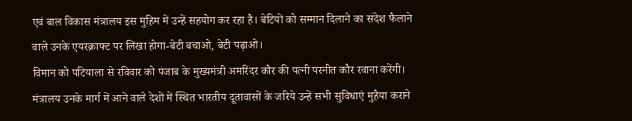एवं बाल विकास मंत्रालय इस मुहिम में उन्हें सहयोग कर रहा है। बेटियों को सम्मान दिलाने का संदेश फैलाने वाले उनके एयरक्राफ्ट पर लिखा होगा-बेटी बचाओ, बेटी पढ़ाओ।
विमान को पटियाला से रविवार को पंजाब के मुख्यमंत्री अमरिंदर कौर की पत्नी परनीत कौर रवाना करेंगी। मंत्रालय उनके मार्ग में आने वाले देशों में स्थित भारतीय दूतावासों के जरिये उन्हें सभी सुविधाएं मुहैया कराने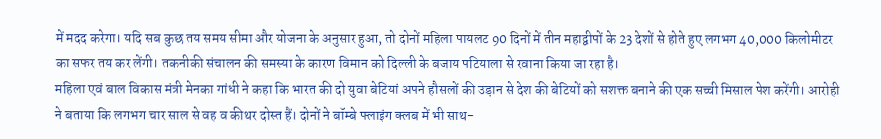में मदद करेगा। यदि सब कुछ तय समय सीमा और योजना के अनुसार हुआ, तो दोनों महिला पायलट 90 दिनों में तीन महाद्वीपों के 23 देशों से होते हुए लगभग 40,000 किलोमीटर का सफर तय कर लेंगी। तकनीकी संचालन की समस्या के कारण विमान को दिल्ली के बजाय पटियाला से रवाना किया जा रहा है।
महिला एवं बाल विकास मंत्री मेनका गांधी ने कहा कि भारत की दो युवा बेटियां अपने हौसलों की उड़ान से देश की बेटियों को सशक्त बनाने की एक सच्ची मिसाल पेश करेंगी। आरोही ने बताया कि लगभग चार साल से वह व कीथर दोस्त हैं। दोनों ने बॉम्बे फ्लाइंग क्लब में भी साथ-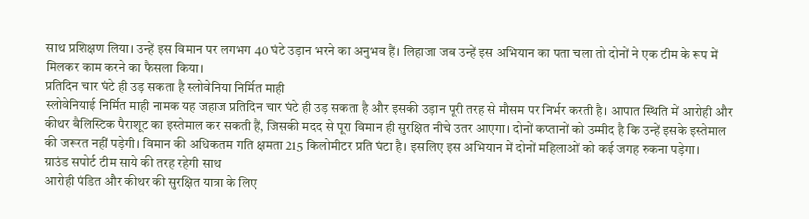साथ प्रशिक्षण लिया। उन्हें इस विमान पर लगभग 40 घंटे उड़ान भरने का अनुभव हैं। लिहाजा जब उन्हें इस अभियान का पता चला तो दोनों ने एक टीम के रूप में मिलकर काम करने का फैसला किया।
प्रतिदिन चार घंटे ही उड़ सकता है स्लोवेनिया निर्मित माही
स्लोवेनियाई निर्मित माही नामक यह जहाज प्रतिदिन चार घंटे ही उड़ सकता है और इसकी उड़ान पूरी तरह से मौसम पर निर्भर करती है। आपात स्थिति में आरोही और कीथर बैलिस्टिक पैराशूट का इस्तेमाल कर सकती हैं, जिसकी मदद से पूरा विमान ही सुरक्षित नीचे उतर आएगा। दोनों कप्तानों को उम्मीद है कि उन्हें इसके इस्तेमाल की जरूरत नहीं पड़ेगी। विमान की अधिकतम गति क्षमता 215 किलोमीटर प्रति घंटा है। इसलिए इस अभियान में दोनों महिलाओं को कई जगह रुकना पड़ेगा।
ग्राउंड सपोर्ट टीम साये की तरह रहेगी साथ
आरोही पंडित और कीथर की सुरक्षित यात्रा के लिए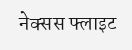नेक्सस फ्लाइट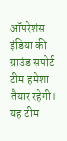ऑपरेशंस इंडिया की ग्राउंड सपोर्ट टीम हमेशा तैयार रहेगी। यह टीम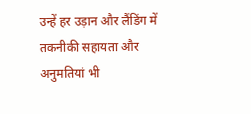उन्हें हर उड़ान और लैंडिंग में तकनीकी सहायता और अनुमतियां भी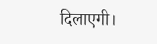दिलाएगी।